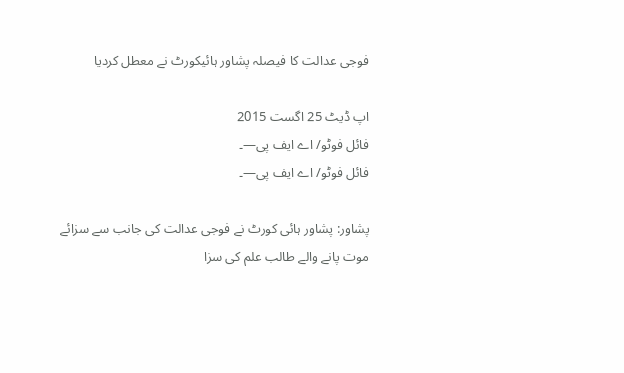فوجی عدالت کا فیصلہ پشاور ہائیکورٹ نے معطل کردیا

اپ ڈیٹ 25 اگست 2015
فائل فوٹو/ اے ایف پی—۔
فائل فوٹو/ اے ایف پی—۔

پشاور: پشاور ہائی کورٹ نے فوجی عدالت کی جانب سے سزائے موت پانے والے طالب علم کی سزا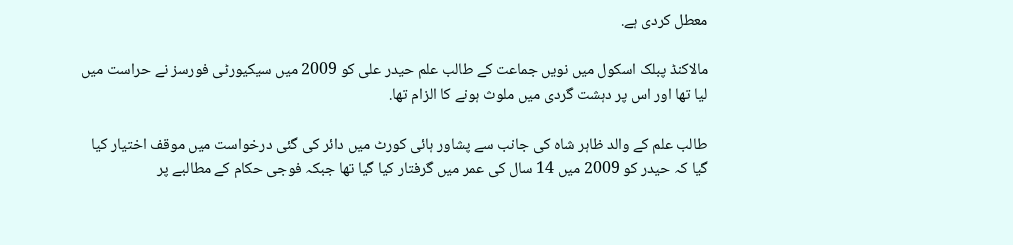معطل کردی ہے.

مالاکنڈ پبلک اسکول میں نویں جماعت کے طالب علم حیدر علی کو 2009 میں سیکیورٹی فورسز نے حراست میں لیا تھا اور اس پر دہشت گردی میں ملوث ہونے کا الزام تھا.

طالب علم کے والد ظاہر شاہ کی جانب سے پشاور ہائی کورٹ میں دائر کی گئی درخواست میں موقف اختیار کیا گیا کہ حیدر کو 2009 میں 14 سال کی عمر میں گرفتار کیا گیا تھا جبکہ فوجی حکام کے مطالبے پر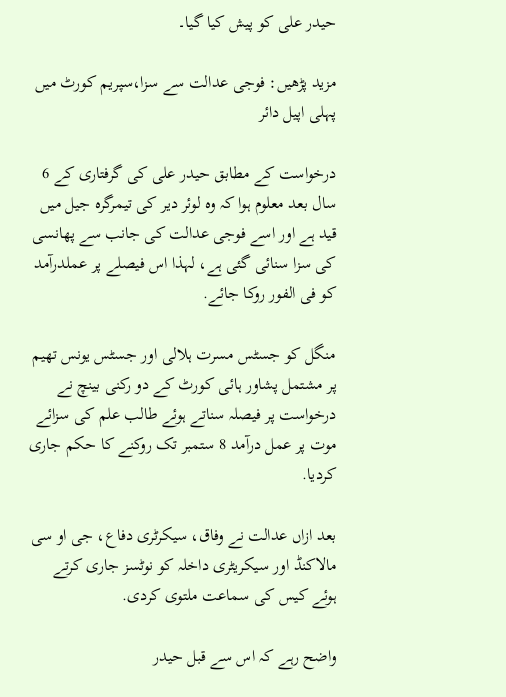حیدر علی کو پیش کیا گیا۔

مزید پڑھیں: فوجی عدالت سے سزا،سپریم کورٹ میں پہلی اپیل دائر

درخواست کے مطابق حیدر علی کی گرفتاری کے 6 سال بعد معلوم ہوا کہ وہ لوئر دیر کی تیمرگرہ جیل میں قید ہے اور اسے فوجی عدالت کی جانب سے پھانسی کی سزا سنائی گئی ہے، لہذا اس فیصلے پر عملدرآمد کو فی الفور روکا جائے.

منگل کو جسٹس مسرت ہلالی اور جسٹس یونس تھیم پر مشتمل پشاور ہائی کورٹ کے دو رکنی بینچ نے درخواست پر فیصلہ سناتے ہوئے طالب علم کی سزائے موت پر عمل درآمد 8 ستمبر تک روکنے کا حکم جاری کردیا.

بعد ازاں عدالت نے وفاق، سیکرٹری دفاع، جی او سی مالاکنڈ اور سیکریٹری داخلہ کو نوٹسز جاری کرتے ہوئے کیس کی سماعت ملتوی کردی.

واضح رہے کہ اس سے قبل حیدر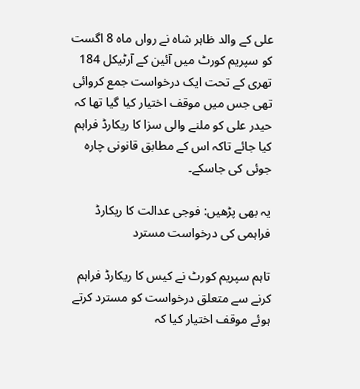علی کے والد ظاہر شاہ نے رواں ماہ 8 اگست کو سپریم کورٹ میں آئین کے آرٹیکل 184 تھری کے تحت ایک درخواست جمع کروائی تھی جس میں موقف اختیار کیا گیا تھا کہ حیدر علی کو ملنے والی سزا کا ریکارڈ فراہم کیا جائے تاکہ اس کے مطابق قانونی چارہ جوئی کی جاسکے۔

یہ بھی پڑھیں: فوجی عدالت کا ریکارڈ فراہمی کی درخواست مسترد

تاہم سپریم کورٹ نے کیس کا ریکارڈ فراہم کرنے سے متعلق درخواست کو مسترد کرتے ہوئے موقف اختیار کیا کہ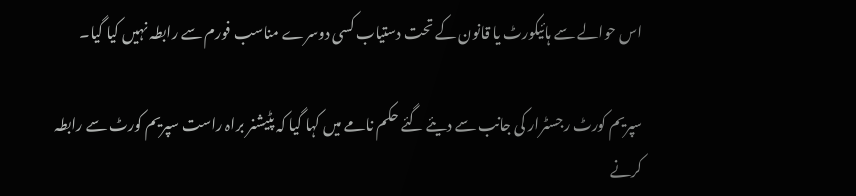اس حوالے سے ہائیکورٹ یا قانون کے تحت دستیاب کسی دوسرے مناسب فورم سے رابطہ نہیں کیا گیا۔

سپریم کورٹ رجسٹرار کی جانب سے دیئے گئے حکم نامے میں کہا گیا کہ پٹیشنر براہ راست سپریم کورٹ سے رابطہ کرنے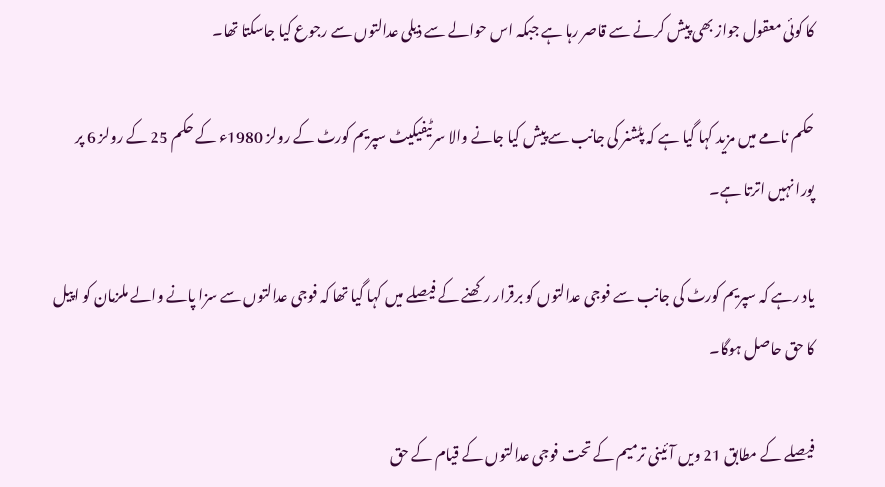کا کوئی معقول جواز بھی پیش کرنے سے قاصر رہا ہے جبکہ اس حوالے سے ذیلی عدالتوں سے رجوع کیا جاسکتا تھا۔

حکم نامے میں مزید کہا گیا ہے کہ پٹشنر کی جانب سے پیش کیا جانے والا سرٹیفیکیٹ سپریم کورٹ کے رولز 1980ء کے حکم 25 کے رولز 6 پر پورا نہیں اترتا ہے۔

یاد رہے کہ سپریم کورٹ کی جانب سے فوجی عدالتوں کو برقرار رکھنے کے فیصلے میں کہا گیا تھا کہ فوجی عدالتوں سے سزا پانے والے ملزمان کو اپیل کا حق حاصل ہوگا۔

فیصلے کے مطابق 21 ویں آئینی ترمیم کے تحت فوجی عدالتوں کے قیام کے حق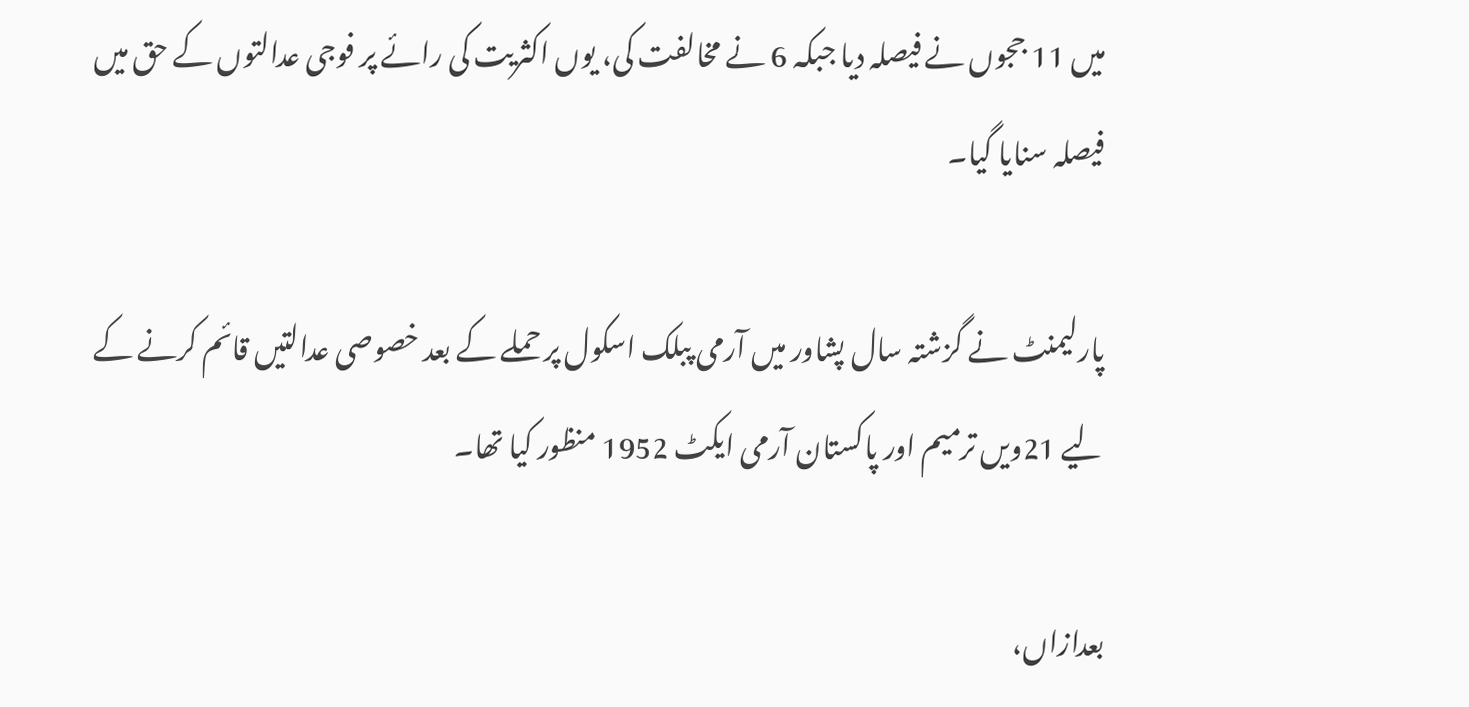میں 11 ججوں نے فیصلہ دیا جبکہ 6 نے مخالفت کی، یوں اکثریت کی رائے پر فوجی عدالتوں کے حق میں فیصلہ سنایا گیا۔

پارلیمنٹ نے گزشتہ سال پشاور میں آرمی پبلک اسکول پر حملے کے بعد خصوصی عدالتیں قائم کرنے کے لیے 21ویں ترمیم اور پاکستان آرمی ایکٹ 1952 منظور کیا تھا۔

بعدازاں،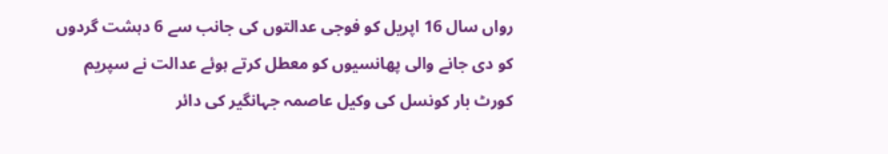رواں سال 16 اپریل کو فوجی عدالتوں کی جانب سے 6 دہشت گردوں کو دی جانے والی پھانسیوں کو معطل کرتے ہوئے عدالت نے سپریم کورٹ بار کونسل کی وکیل عاصمہ جہانگیر کی دائر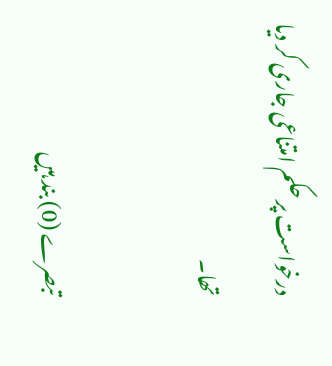درخواست پر حکم امتناعی جاری کر دیا تھا۔

تبصرے (0) بند ہیں